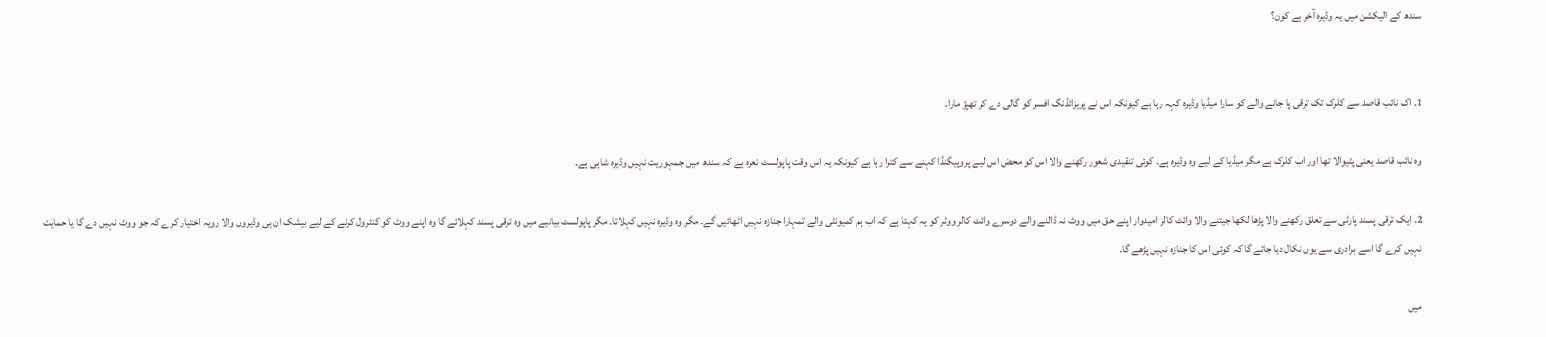سندھ کے الیکشن میں یہ وڈیرہ آخر ہے کون؟


1۔ اک نائب قاصد سے کلرک تک ترقی پا جانے والے کو سارا میڈیا وڈیرہ کہہ رہا ہے کیونکہ اس نے پریزائڈنگ افسر کو گالی دے کر تھپڑ مارا۔

وہ نائب قاصد یعنی پٹیوالا تھا اور اب کلرک ہے مگر میڈیا کے لیے وہ وڈیرہ ہے۔ کوئی تنقیدی شعور رکھنے والا اس کو محض اس لیے پروپیگنڈا کہنے سے کترا رہا ہے کیونکہ یہ اس وقت پاپولسٹ نعرہ ہے کہ سندھ میں جمہوریت نہیں وڈیرہ شاہی ہے۔

2۔ ایک ترقی پسند پارٹی سے تعلق رکھنے والا پڑھا لکھا جیتنے والا وائٹ کالر امیدوار اپنے حق میں ووٹ نہ ڈالنے والے دوسرے وائٹ کالر ووٹر کو یہ کہتا ہے کہ اب ہم کمیونٹی والے تمہارا جنازہ نہیں اٹھائیں گے۔ مگر وہ وڈیرہ نہیں کہلاتا۔ مگر پاپولسٹ بیانیے میں وہ ترقی پسند کہلائے گا وہ اپنے ووٹ کو کنٹرول کرنے کے لیے بیشک ان ہی وڈیروں والا رویہ اختیار کرے کہ جو ووٹ نہیں دے گا یا حمایت نہیں کرے گا اسے برادری سے یوں نکال دیا جائے گا کہ کوئی اس کا جنازہ نہیں پڑھے گا۔

میں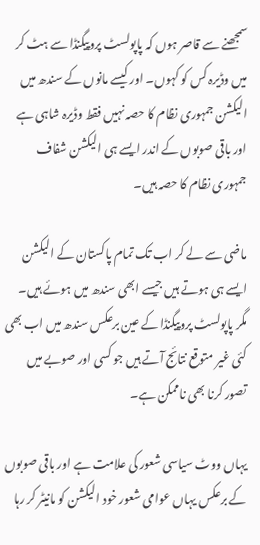سمجھنے سے قاصر ہوں کہ پاپولسٹ پروپیگنڈا سے ہٹ کر میں وڈیرہ کس کو کہوں۔ اور کیسے مانوں کے سندھ میں الیکشن جمہوری نظام کا حصہ نہیں فقط وڈیرہ شاہی ہے اور باقی صوبوں کے اندر ایسے ہی الیکشن شفاف جمہوری نظام کا حصہ ہیں۔

ماضی سے لے کر اب تک تمام پاکستان کے الیکشن ایسے ہی ہوتے ہیں جیسے ابھی سندھ میں ہوئے ہیں۔ مگر پاپولسٹ پروپیگنڈا کے عین برعکس سندھ میں اب بھی کئی غیر متوقع نتائج آتے ہیں جو کسی اور صوبے میں تصور کرنا بھی ناممکن ہے۔

یہاں ووٹ سیاسی شعور کی علامت ہے اور باقی صوبوں کے برعکس یہاں عوامی شعور خود الیکشن کو مانیٹر کر رہا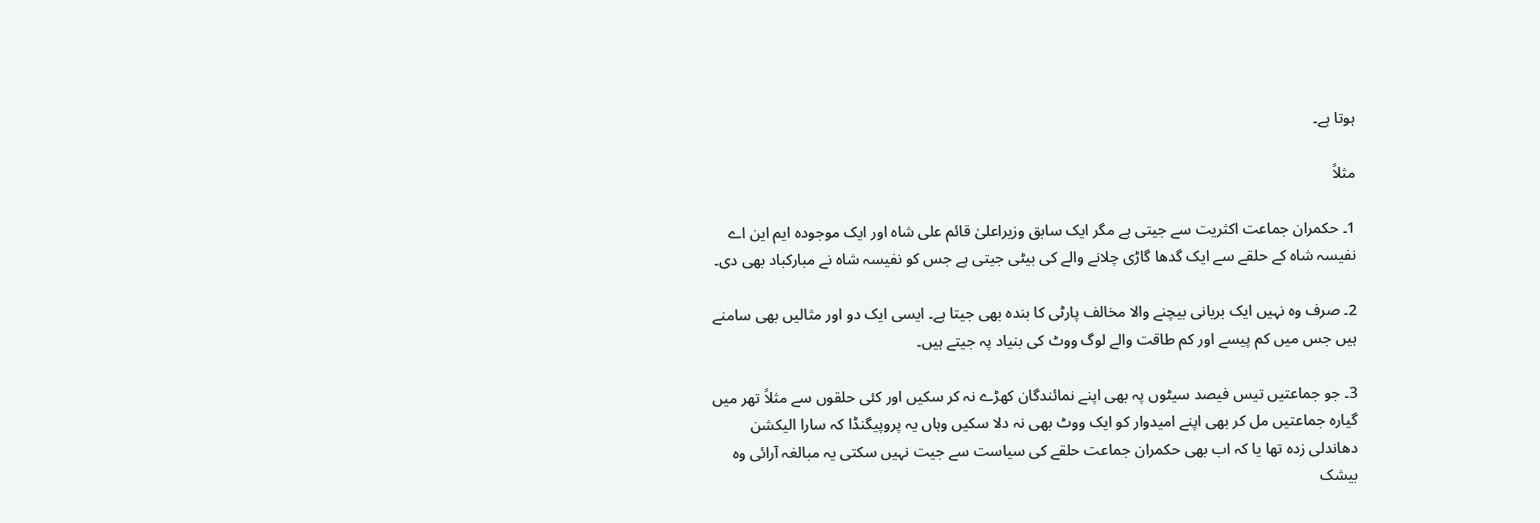ہوتا ہے۔

مثلاً

1۔ حکمران جماعت اکثریت سے جیتی ہے مگر ایک سابق وزیراعلیٰ قائم علی شاہ اور ایک موجودہ ایم این اے نفیسہ شاہ کے حلقے سے ایک گدھا گاڑی چلانے والے کی بیٹی جیتی ہے جس کو نفیسہ شاہ نے مبارکباد بھی دی۔

2۔ صرف وہ نہیں ایک بریانی بیچنے والا مخالف پارٹی کا بندہ بھی جیتا ہے۔ ایسی ایک دو اور مثالیں بھی سامنے ہیں جس میں کم پیسے اور کم طاقت والے لوگ ووٹ کی بنیاد پہ جیتے ہیں۔

3۔ جو جماعتیں تیس فیصد سیٹوں پہ بھی اپنے نمائندگان کھڑے نہ کر سکیں اور کئی حلقوں سے مثلاً تھر میں گیارہ جماعتیں مل کر بھی اپنے امیدوار کو ایک ووٹ بھی نہ دلا سکیں وہاں یہ پروپیگنڈا کہ سارا الیکشن دھاندلی زدہ تھا یا کہ اب بھی حکمران جماعت حلقے کی سیاست سے جیت نہیں سکتی یہ مبالغہ آرائی وہ بیشک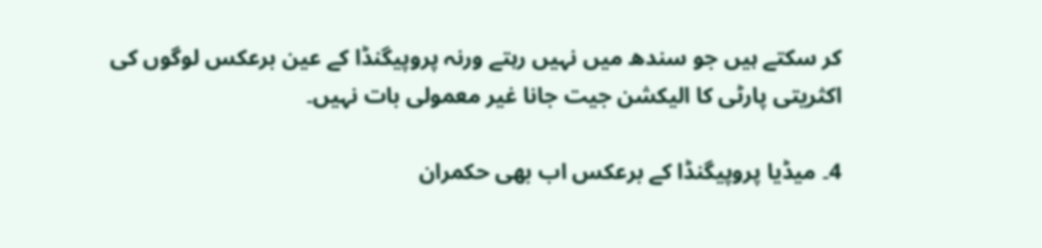کر سکتے ہیں جو سندھ میں نہیں رہتے ورنہ پروپیگنڈا کے عین برعکس لوگوں کی اکثریتی پارٹی کا الیکشن جیت جانا غیر معمولی بات نہیں۔

4۔ میڈیا پروپیگنڈا کے برعکس اب بھی حکمران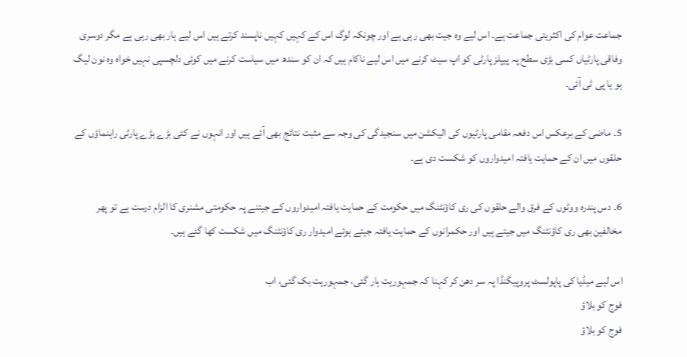جماعت عوام کی اکثریتی جماعت ہے۔ اس لیے وہ جیت بھی رہی ہے اور چونکہ لوگ اس کے کہیں کہیں ناپسند کرتے ہیں اس لیے ہار بھی رہی ہے مگر دوسری وفاقی پارٹیاں کسی بڑی سطح پہ پیپلز پارٹی کو اپ سیٹ کرنے میں اس لیے ناکام ہیں کہ ان کو سندھ میں سیاست کرنے میں کوئی دلچسپی نہیں خواہ وہ نون لیگ ہو یا پی ٹی آئی۔

5۔ ماضی کے برعکس اس دفعہ مقامی پارٹیوں کی الیکشن میں سنجیدگی کی وجہ سے مثبت نتائج بھی آئے ہیں اور انہوں نے کئی بڑے بڑے پارٹی راہنماؤں کے حلقوں میں ان کے حمایت یافتہ امیدواروں کو شکست دی ہے۔

6۔ دس پندرہ ووٹوں کے فرق والے حلقوں کی ری کاؤنٹنگ میں حکومت کے حمایت یافتہ امیدواروں کے جیتنے پہ حکومتی مشنری کا الزام درست ہے تو پھر مخالفین بھی ری کاؤنٹنگ میں جیتے ہیں اور حکمرانوں کے حمایت یافتہ جیتے ہوئے امیدوار ری کاؤنٹنگ میں شکست کھا گئے ہیں۔

اس لیے میڈیا کی پاپولسٹ پروپیگنڈا پہ سر دھن کر کہنا کہ جمہوریت ہار گئی، جمہوریت بک گئی، اب
فوج کو بلاؤ
فوج کو بلاؤ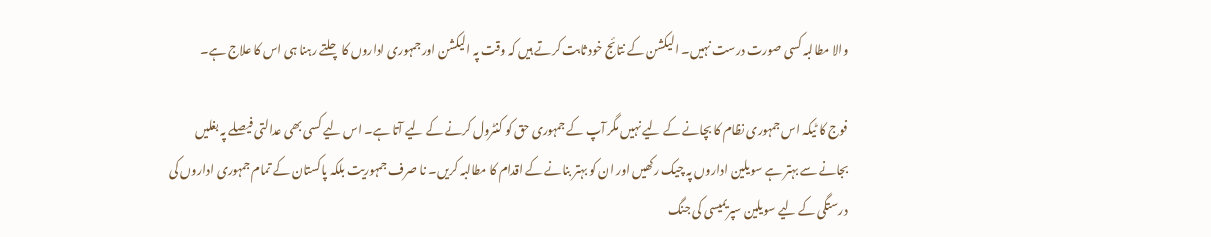والا مطالبہ کسی صورت درست نہیں۔ الیکشن کے نتائج خود ثابت کرتے ہیں کہ وقت پہ الیکشن اور جمہوری اداروں کا چلتے رہنا ہی اس کا علاج ہے۔

فوج کا ٹیکہ اس جمہوری نظام کا بچانے کے لیے نہیں مگر آپ کے جمہوری حق کو کنٹرول کرنے کے لیے آتا ہے۔ اس لیے کسی بھی عدالتی فیصلے پہ بغلیں بجانے سے بہتر ہے سویلین اداروں پہ چیک رکھیں اور ان کو بہتر بنانے کے اقدام کا مطالبہ کریں۔ نا صرف جمہوریت بلکہ پاکستان کے تمام جمہوری اداروں کی درستگی کے لیے سویلین سپریمیسی کی جنگ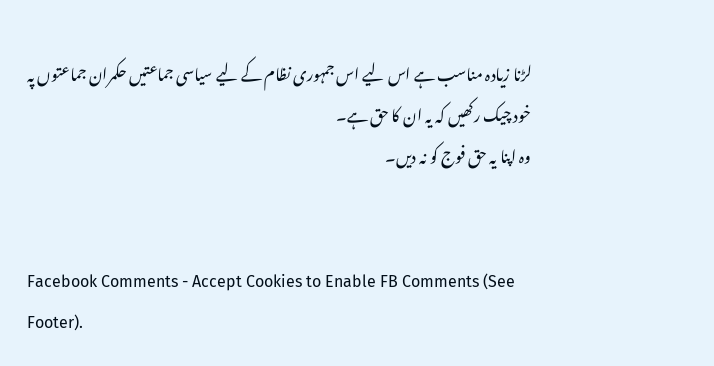لڑنا زیادہ مناسب ہے اس لیے اس جمہوری نظام کے لیے سیاسی جماعتیں حکمران جماعتوں پہ خود چیک رکھیں کہ یہ ان کا حق ہے۔
وہ اپنا یہ حق فوج کو نہ دیں۔


Facebook Comments - Accept Cookies to Enable FB Comments (See Footer).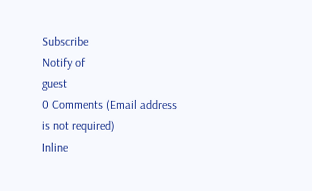Subscribe
Notify of
guest
0 Comments (Email address is not required)
Inline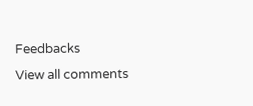Feedbacks
View all comments